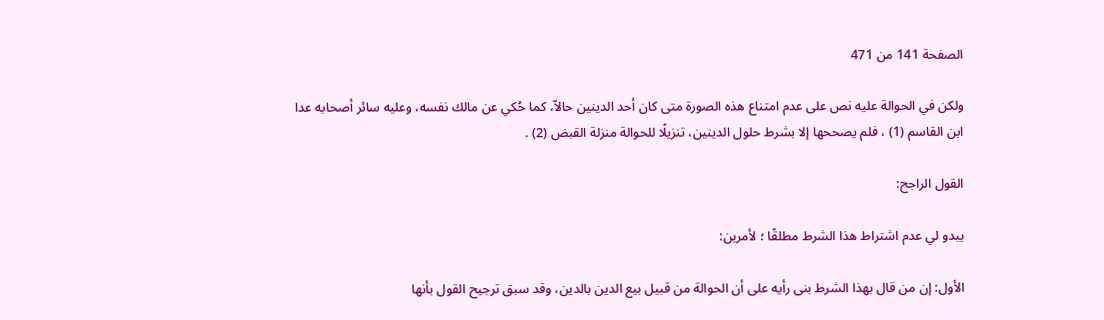الصفحة 141 من 471

ولكن في الحوالة عليه نص على عدم امتناع هذه الصورة متى كان أحد الدينين حالاّ، كما حُكي عن مالك نفسه، وعليه سائر أصحابه عدا ابن القاسم (1) ، فلم يصححها إلا بشرط حلول الدينين، تنزيلًا للحوالة منزلة القبض (2) .

القول الراجح:

يبدو لي عدم اشتراط هذا الشرط مطلقًا ؛ لأمرين:

الأول: إن من قال بهذا الشرط بنى رأيه على أن الحوالة من قبيل بيع الدين بالدين، وقد سبق ترجيح القول بأنها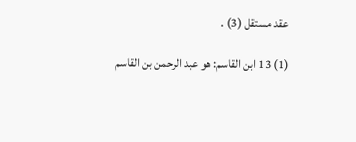عقد مستقل (3) .

(1) 13 ابن القاسم: هو عبد الرحمن بن القاسم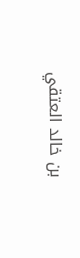بن خالد العتقي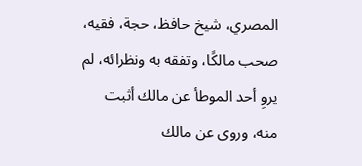المصري، شيخ حافظ، حجة، فقيه، صحب مالكًا، وتفقه به ونظرائه، لم يروِ أحد الموطأ عن مالك أثبت منه، وروى عن مالك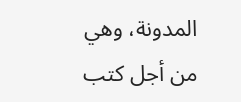المدونة، وهي من أجل كتب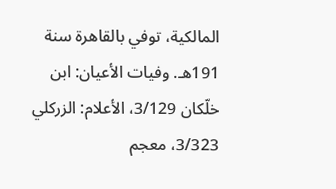المالكية، توفي بالقاهرة سنة 191هـ. وفيات الأعيان: ابن خلّكان 3/129، الأعلام: الزركلي 3/323، معجم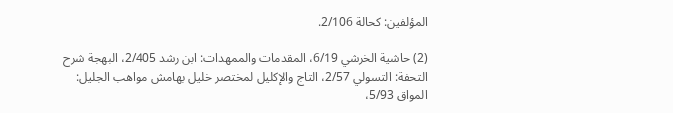المؤلفين: كحالة 2/106.

(2) حاشية الخرشي 6/19، المقدمات والممهدات: ابن رشد 2/405، البهجة شرح التحفة: التسولي 2/57، التاج والإكليل لمختصر خليل بهامش مواهب الجليل: المواق 5/93،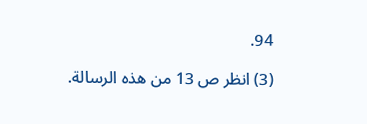94.

(3) انظر ص 13 من هذه الرسالة.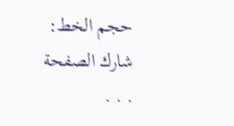حجم الخط:
شارك الصفحة
. . .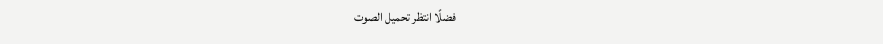فضلًا انتظر تحميل الصوت